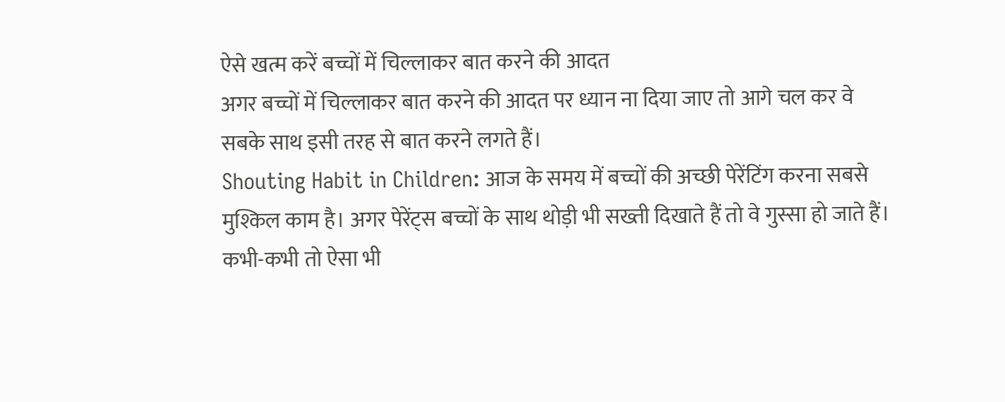ऐसे खत्म करें बच्चों में चिल्लाकर बात करने की आदत
अगर बच्चों में चिल्लाकर बात करने की आदत पर ध्यान ना दिया जाए तो आगे चल कर वे सबके साथ इसी तरह से बात करने लगते हैं।
Shouting Habit in Children: आज के समय में बच्चों की अच्छी पेरेंटिंग करना सबसे मुश्किल काम है। अगर पेरेंट्स बच्चों के साथ थोड़ी भी सख्ती दिखाते हैं तो वे गुस्सा हो जाते हैं। कभी-कभी तो ऐसा भी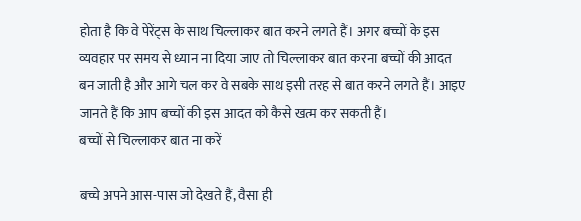होता है कि वे पेरेंट्स के साथ चिल्लाकर बात करने लगते हैं। अगर बच्चों के इस व्यवहार पर समय से ध्यान ना दिया जाए तो चिल्लाकर बात करना बच्चों की आदत बन जाती है और आगे चल कर वे सबके साथ इसी तरह से बात करने लगते हैं। आइए जानते हैं कि आप बच्चों की इस आदत को कैसे खत्म कर सकती हैं।
बच्चों से चिल्लाकर बात ना करें

बच्चे अपने आस-पास जो देखते हैं, वैसा ही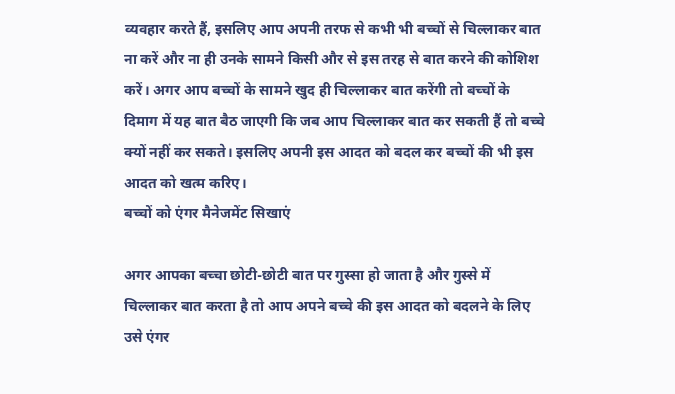व्यवहार करते हैं, इसलिए आप अपनी तरफ से कभी भी बच्चों से चिल्लाकर बात ना करें और ना ही उनके सामने किसी और से इस तरह से बात करने की कोशिश करें। अगर आप बच्चों के सामने खुद ही चिल्लाकर बात करेंगी तो बच्चों के दिमाग में यह बात बैठ जाएगी कि जब आप चिल्लाकर बात कर सकती हैं तो बच्चे क्यों नहीं कर सकते। इसलिए अपनी इस आदत को बदल कर बच्चों की भी इस आदत को खत्म करिए।
बच्चों को एंगर मैनेजमेंट सिखाएं

अगर आपका बच्चा छोटी-छोटी बात पर गुस्सा हो जाता है और गुस्से में चिल्लाकर बात करता है तो आप अपने बच्चे की इस आदत को बदलने के लिए उसे एंगर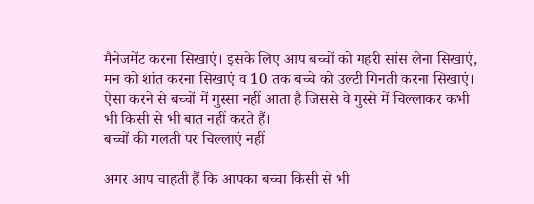मैनेजमेंट करना सिखाएं। इसके लिए आप बच्चों को गहरी सांस लेना सिखाएं, मन को शांत करना सिखाएं व 10 तक बच्चे को उल्टी गिनती करना सिखाएं। ऐसा करने से बच्चों में गुस्सा नहीं आता है जिससे वे गुस्से में चिल्लाकर कभी भी किसी से भी बात नहीं करते हैं।
बच्चों की गलती पर चिल्लाएं नहीं

अगर आप चाहती हैं कि आपका बच्चा किसी से भी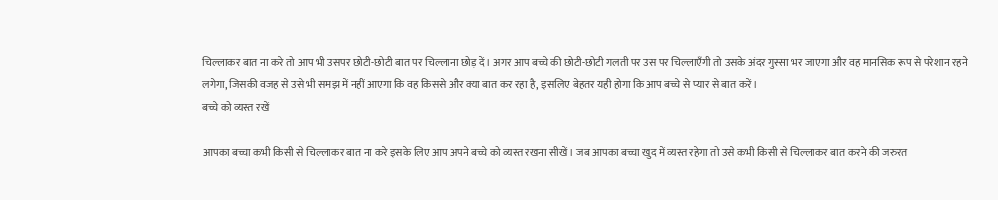चिल्लाकर बात ना करे तो आप भी उसपर छोटी-छोटी बात पर चिल्लाना छोड़ दें। अगर आप बच्चे की छोटी-छोटी गलती पर उस पर चिल्लाएँगी तो उसके अंदर गुस्सा भर जाएगा और वह मानसिक रूप से परेशान रहने लगेगा, जिसकी वजह से उसे भी समझ में नहीं आएगा कि वह किससे और क्या बात कर रहा है, इसलिए बेहतर यही होगा कि आप बच्चे से प्यार से बात करें।
बच्चे को व्यस्त रखें

आपका बच्चा कभी किसी से चिल्लाकर बात ना करे इसके लिए आप अपने बच्चे को व्यस्त रखना सीखें। जब आपका बच्चा खुद में व्यस्त रहेगा तो उसे कभी किसी से चिल्लाकर बात करने की जरुरत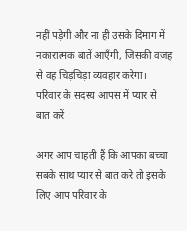नहीं पड़ेगी और ना ही उसके दिमाग में नकारात्मक बातें आएँगी, जिसकी वजह से वह चिड़चिड़ा व्यवहार करेगा।
परिवार के सदस्य आपस में प्यार से बात करें

अगर आप चाहती हैं कि आपका बच्चा सबके साथ प्यार से बात करे तो इसके लिए आप परिवार के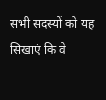सभी सदस्यों को यह सिखाएं कि वे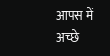आपस में अच्छे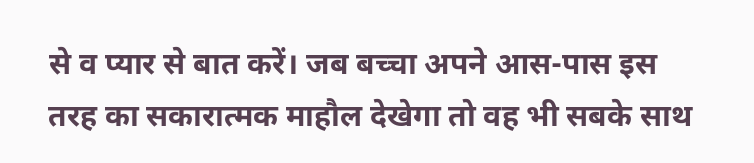से व प्यार से बात करें। जब बच्चा अपने आस-पास इस तरह का सकारात्मक माहौल देखेगा तो वह भी सबके साथ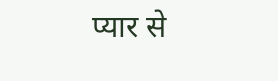प्यार से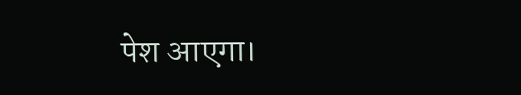पेश आएगा।